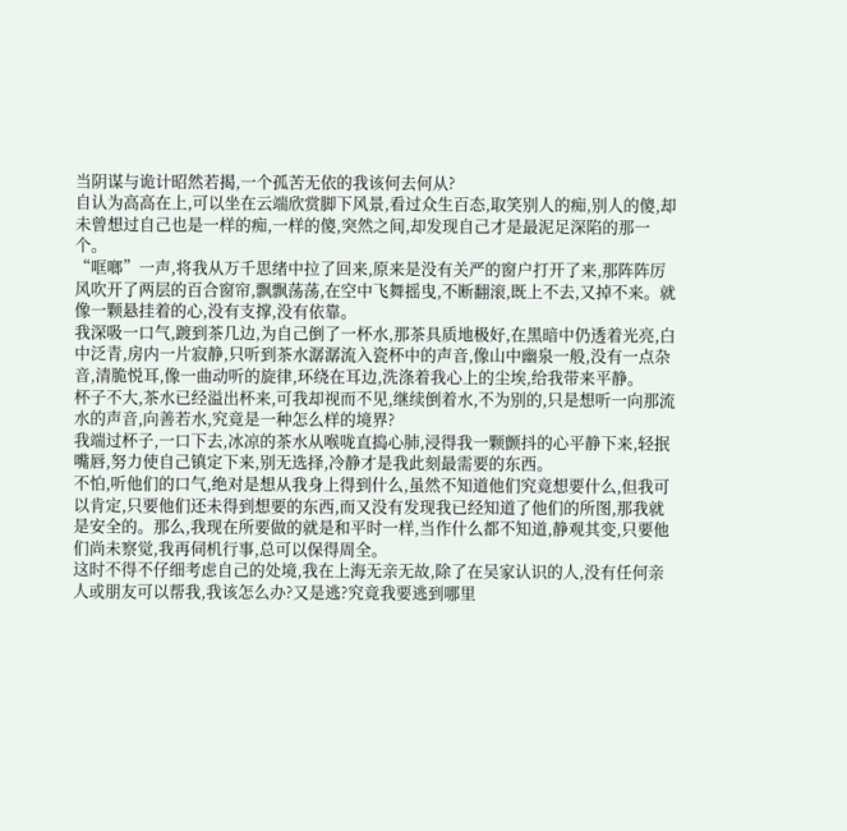当阴谋与诡计昭然若揭,一个孤苦无依的我该何去何从?
自认为高高在上,可以坐在云端欣赏脚下风景,看过众生百态,取笑别人的痴,别人的傻,却未曾想过自己也是一样的痴,一样的傻,突然之间,却发现自己才是最泥足深陷的那一个。
“哐啷”一声,将我从万千思绪中拉了回来,原来是没有关严的窗户打开了来,那阵阵厉风吹开了两层的百合窗帘,飘飘荡荡,在空中飞舞摇曳,不断翻滚,既上不去,又掉不来。就像一颗悬挂着的心,没有支撑,没有依靠。
我深吸一口气,踱到茶几边,为自己倒了一杯水,那茶具质地极好,在黑暗中仍透着光亮,白中泛青,房内一片寂静,只听到茶水潺潺流入瓷杯中的声音,像山中幽泉一般,没有一点杂音,清脆悦耳,像一曲动听的旋律,环绕在耳边,洗涤着我心上的尘埃,给我带来平静。
杯子不大,茶水已经溢出杯来,可我却视而不见,继续倒着水,不为别的,只是想听一向那流水的声音,向善若水,究竟是一种怎么样的境界?
我端过杯子,一口下去,冰凉的茶水从喉咙直捣心肺,浸得我一颗颤抖的心平静下来,轻抿嘴唇,努力使自己镇定下来,别无选择,冷静才是我此刻最需要的东西。
不怕,听他们的口气,绝对是想从我身上得到什么,虽然不知道他们究竟想要什么,但我可以肯定,只要他们还未得到想要的东西,而又没有发现我已经知道了他们的所图,那我就是安全的。那么,我现在所要做的就是和平时一样,当作什么都不知道,静观其变,只要他们尚未察觉,我再伺机行事,总可以保得周全。
这时不得不仔细考虑自己的处境,我在上海无亲无故,除了在吴家认识的人,没有任何亲人或朋友可以帮我,我该怎么办?又是逃?究竟我要逃到哪里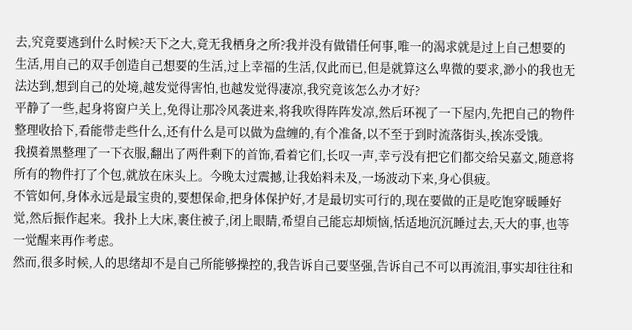去,究竟要逃到什么时候?天下之大,竟无我栖身之所?我并没有做错任何事,唯一的渴求就是过上自己想要的生活,用自己的双手创造自己想要的生活,过上幸福的生活,仅此而已,但是就算这么卑微的要求,渺小的我也无法达到,想到自己的处境,越发觉得害怕,也越发觉得凄凉,我究竟该怎么办才好?
平静了一些,起身将窗户关上,免得让那冷风袭进来,将我吹得阵阵发凉,然后环视了一下屋内,先把自己的物件整理收拾下,看能带走些什么,还有什么是可以做为盘缠的,有个准备,以不至于到时流落街头,挨冻受饿。
我摸着黑整理了一下衣服,翻出了两件剩下的首饰,看着它们,长叹一声,幸亏没有把它们都交给吴嘉文,随意将所有的物件打了个包,就放在床头上。今晚太过震撼,让我始料未及,一场波动下来,身心俱疲。
不管如何,身体永远是最宝贵的,要想保命,把身体保护好,才是最切实可行的,现在要做的正是吃饱穿暖睡好觉,然后振作起来。我扑上大床,裹住被子,闭上眼睛,希望自己能忘却烦恼,恬适地沉沉睡过去,天大的事,也等一觉醒来再作考虑。
然而,很多时候,人的思绪却不是自己所能够操控的,我告诉自己要坚强,告诉自己不可以再流泪,事实却往往和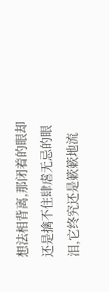想法相背离,那闭着的眼却还是擒不住肆虐无忌的眼泪,它终究还是簌簌地流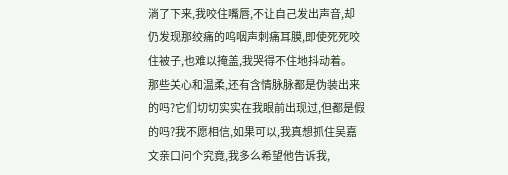淌了下来,我咬住嘴唇,不让自己发出声音,却仍发现那绞痛的呜咽声刺痛耳膜,即使死死咬住被子,也难以掩盖,我哭得不住地抖动着。
那些关心和温柔,还有含情脉脉都是伪装出来的吗?它们切切实实在我眼前出现过,但都是假的吗?我不愿相信,如果可以,我真想抓住吴嘉文亲口问个究竟,我多么希望他告诉我,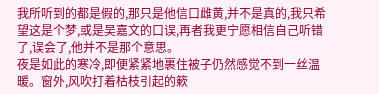我所听到的都是假的,那只是他信口雌黄,并不是真的,我只希望这是个梦,或是吴嘉文的口误,再者我更宁愿相信自己听错了,误会了,他并不是那个意思。
夜是如此的寒冷,即便紧紧地裹住被子仍然感觉不到一丝温暖。窗外,风吹打着枯枝引起的簌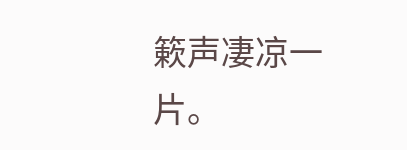簌声凄凉一片。